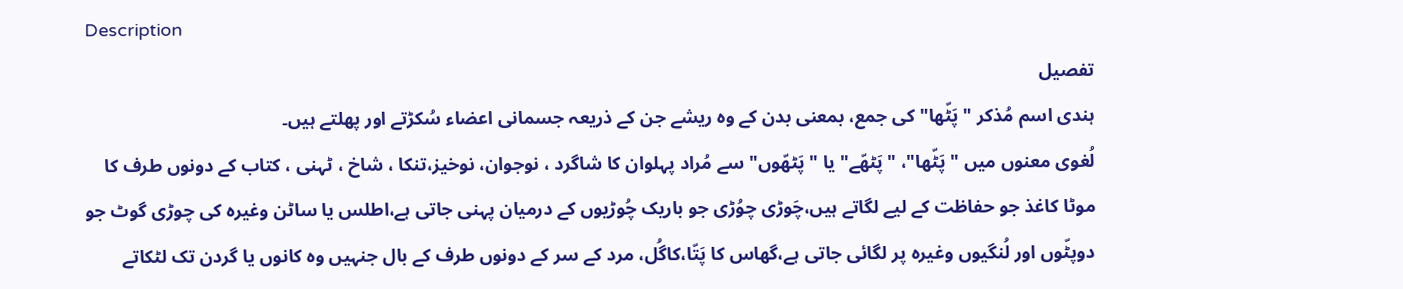Description
تفصیل
ہندی اسم مُذکر " پَٹّھا" کی جمع، بمعنی بدن کے وہ ریشے جن کے ذریعہ جسمانی اعضاء سُکڑتے اور پھلتے ہیں۔
لُغوی معنوں میں " پَٹّھا"، "پَٹھّے" یا " پَٹھّوں" سے مُراد پہلوان کا شاگرد ، نوجوان، نوخیز،تنکا ، شاخ ، ٹہنی ، کتاب کے دونوں طرف کا موٹا کاغذ جو حفاظت کے لیے لگاتے ہیں،چَوڑی چوُڑی جو باریک چُوڑیوں کے درمیان پہنی جاتی ہے،اطلس یا ساٹن وغیرہ کی چوڑی گوٹ جو دوپٹّوں اور لُنگیوں وغیرہ پر لگائی جاتی ہے،گھاس کا پَتّا،کاگُل، مرد کے سر کے دونوں طرف کے بال جنہیں وہ کانوں یا گردن تک لٹکاتے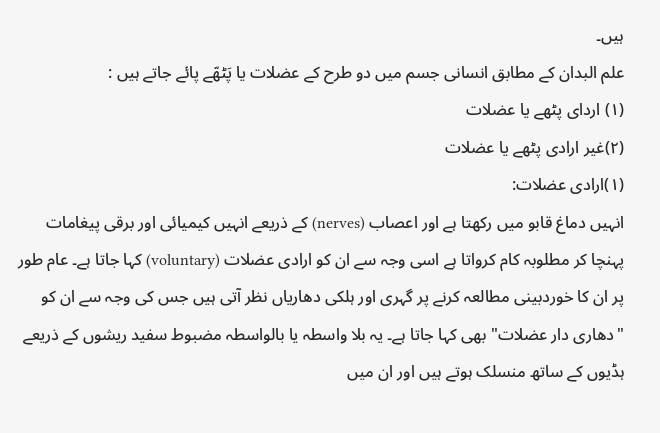ہیں۔
علم البدان کے مطابق انسانی جسم میں دو طرح کے عضلات یا پَٹھّے پائے جاتے ہیں :
(١) اردای پٹھے یا عضلات
(٢)غیر ارادی پٹھے یا عضلات
(١)ارادی عضلات:
انہیں دماغ قابو میں رکھتا ہے اور اعصاب (nerves) کے ذریعے انہیں کیمیائی اور برقی پیغامات پہنچا کر مطلوبہ کام کرواتا ہے اسی وجہ سے ان کو ارادی عضلات (voluntary) کہا جاتا ہے۔ عام طور پر ان کا خوردبینی مطالعہ کرنے پر گہری اور ہلکی دھاریاں نظر آتی ہیں جس کی وجہ سے ان کو "دھاری دار عضلات" بھی کہا جاتا ہے۔ یہ بلا واسطہ یا بالواسطہ مضبوط سفید ریشوں کے ذریعے ہڈیوں کے ساتھ منسلک ہوتے ہیں اور ان میں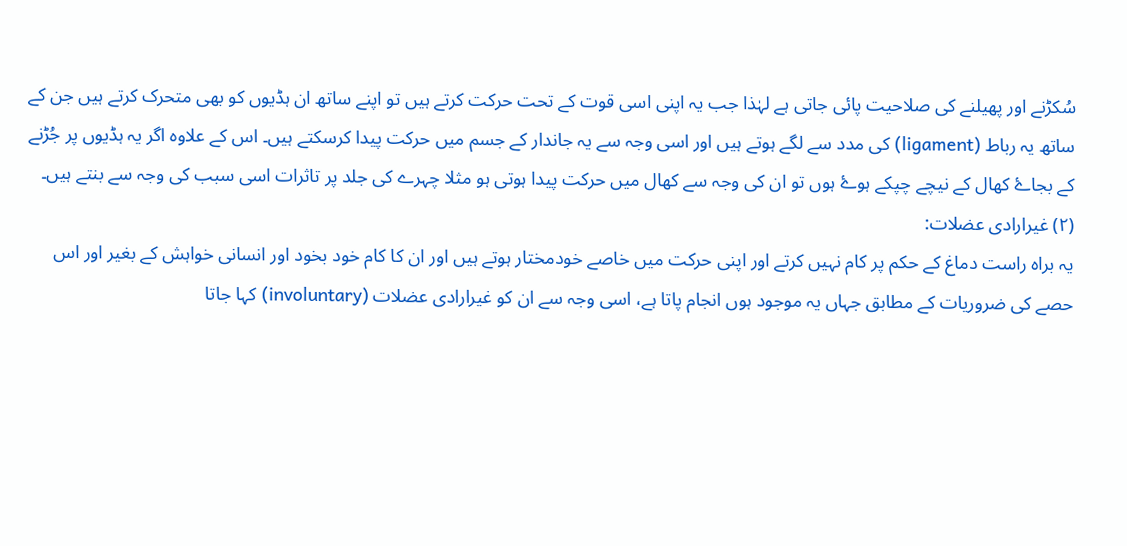سُکڑنے اور پھیلنے کی صلاحیت پائی جاتی ہے لہٰذا جب یہ اپنی اسی قوت کے تحت حرکت کرتے ہیں تو اپنے ساتھ ان ہڈیوں کو بھی متحرک کرتے ہیں جن کے ساتھ یہ رباط (ligament) کی مدد سے لگے ہوتے ہیں اور اسی وجہ سے یہ جاندار کے جسم میں حرکت پیدا کرسکتے ہیں۔ اس کے علاوہ اگر یہ ہڈیوں پر جُڑنے کے بجاۓ کھال کے نیچے چپکے ہوۓ ہوں تو ان کی وجہ سے کھال میں حرکت پیدا ہوتی ہو مثلا چہرے کی جلد پر تاثرات اسی سبب کی وجہ سے بنتے ہیں۔
(٢) غیرارادی عضلات:
یہ براہ راست دماغ کے حکم پر کام نہیں کرتے اور اپنی حرکت میں خاصے خودمختار ہوتے ہیں اور ان کا کام خود بخود اور انسانی خواہش کے بغیر اور اس حصے کی ضروریات کے مطابق جہاں یہ موجود ہوں انجام پاتا ہے، اسی وجہ سے ان کو غیرارادی عضلات (involuntary) کہا جاتا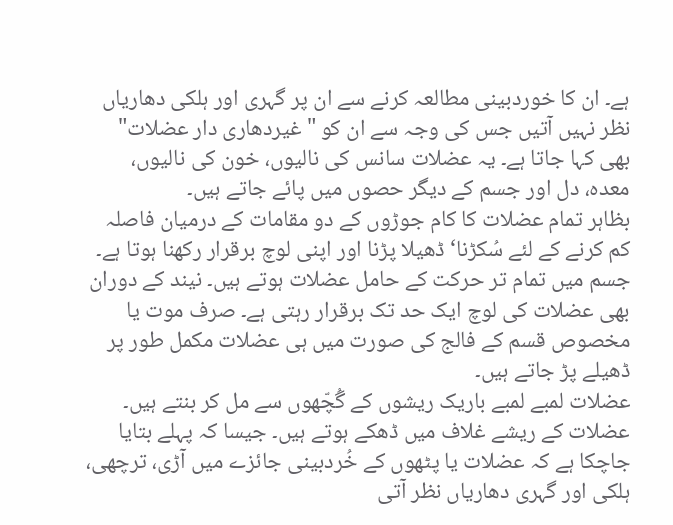ہے۔ ان کا خوردبینی مطالعہ کرنے سے ان پر گہری اور ہلکی دھاریاں نظر نہیں آتیں جس کی وجہ سے ان کو "غیردھاری دار عضلات" بھی کہا جاتا ہے۔ یہ عضلات سانس کی نالیوں، خون کی نالیوں، معدہ، دل اور جسم کے دیگر حصوں میں پائے جاتے ہیں۔
بظاہر تمام عضلات کا کام جوڑوں کے دو مقامات کے درمیان فاصلہ کم کرنے کے لئے سُکڑنا‘ ڈھیلا پڑنا اور اپنی لوچ برقرار رکھنا ہوتا ہے۔ جسم میں تمام تر حرکت کے حامل عضلات ہوتے ہیں۔ نیند کے دوران بھی عضلات کی لوچ ایک حد تک برقرار رہتی ہے۔ صرف موت یا مخصوص قسم کے فالج کی صورت میں ہی عضلات مکمل طور پر ڈھیلے پڑ جاتے ہیں۔
عضلات لمبے لمبے باریک ریشوں کے گُچّھوں سے مل کر بنتے ہیں۔ عضلات کے ریشے غلاف میں ڈھکے ہوتے ہیں۔ جیسا کہ پہلے بتایا جاچکا ہے کہ عضلات یا پٹھوں کے خُردبینی جائزے میں آڑی، ترچھی، ہلکی اور گہری دھاریاں نظر آتی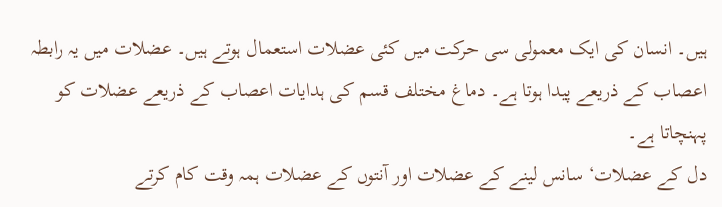ہیں۔ انسان کی ایک معمولی سی حرکت میں کئی عضلات استعمال ہوتے ہیں۔ عضلات میں یہ رابطہ اعصاب کے ذریعے پیدا ہوتا ہے۔ دماغ مختلف قسم کی ہدایات اعصاب کے ذریعے عضلات کو پہنچاتا ہے۔
دل کے عضلات‘ سانس لینے کے عضلات اور آنتوں کے عضلات ہمہ وقت کام کرتے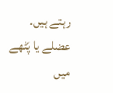رہتے ہیں۔ عضلے یا پَٹھے میں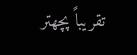تقریباً پچھتر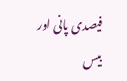فیصدی پانی اور بیس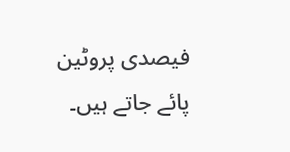فیصدی پروٹین پائے جاتے ہیں۔